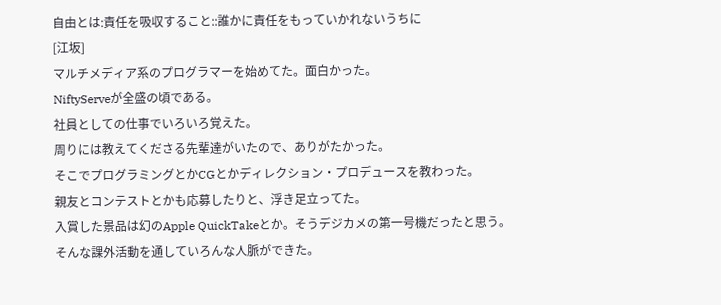自由とは:責任を吸収すること::誰かに責任をもっていかれないうちに
[江坂]
マルチメディア系のプログラマーを始めてた。面白かった。
NiftyServeが全盛の頃である。
社員としての仕事でいろいろ覚えた。
周りには教えてくださる先輩達がいたので、ありがたかった。
そこでプログラミングとかCGとかディレクション・プロデュースを教わった。
親友とコンテストとかも応募したりと、浮き足立ってた。
入賞した景品は幻のApple QuickTakeとか。そうデジカメの第一号機だったと思う。
そんな課外活動を通していろんな人脈ができた。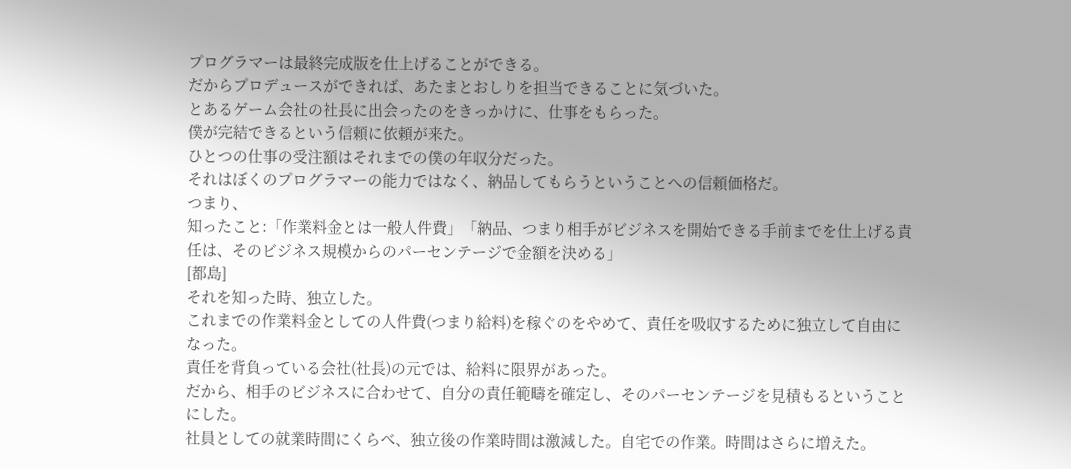プログラマーは最終完成版を仕上げることができる。
だからプロデュースができれば、あたまとおしりを担当できることに気づいた。
とあるゲーム会社の社長に出会ったのをきっかけに、仕事をもらった。
僕が完結できるという信頼に依頼が来た。
ひとつの仕事の受注額はそれまでの僕の年収分だった。
それはぼくのプログラマーの能力ではなく、納品してもらうということへの信頼価格だ。
つまり、
知ったこと:「作業料金とは一般人件費」「納品、つまり相手がビジネスを開始できる手前までを仕上げる責任は、そのビジネス規模からのパーセンテージで金額を決める」
[都島]
それを知った時、独立した。
これまでの作業料金としての人件費(つまり給料)を稼ぐのをやめて、責任を吸収するために独立して自由になった。
責任を背負っている会社(社長)の元では、給料に限界があった。
だから、相手のビジネスに合わせて、自分の責任範疇を確定し、そのパーセンテージを見積もるということにした。
社員としての就業時間にくらべ、独立後の作業時間は激減した。自宅での作業。時間はさらに増えた。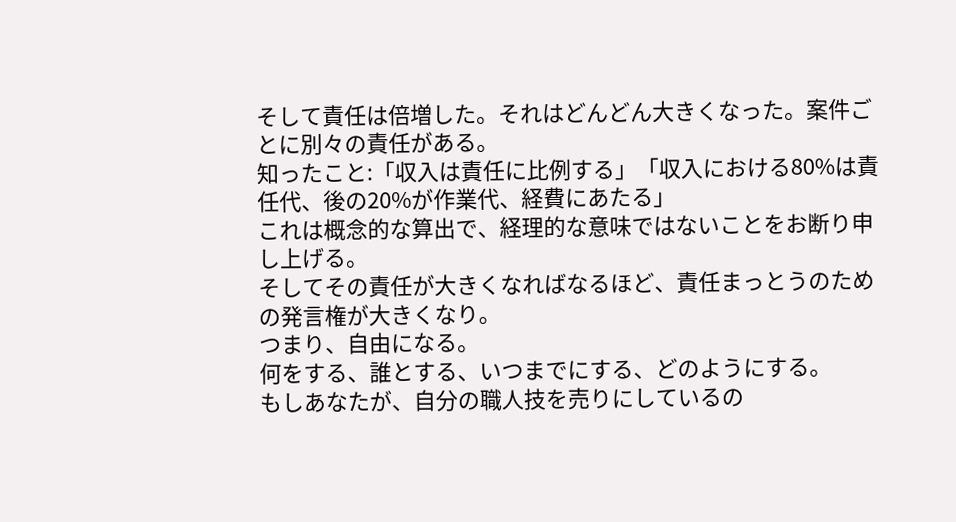そして責任は倍増した。それはどんどん大きくなった。案件ごとに別々の責任がある。
知ったこと:「収入は責任に比例する」「収入における80%は責任代、後の20%が作業代、経費にあたる」
これは概念的な算出で、経理的な意味ではないことをお断り申し上げる。
そしてその責任が大きくなればなるほど、責任まっとうのための発言権が大きくなり。
つまり、自由になる。
何をする、誰とする、いつまでにする、どのようにする。
もしあなたが、自分の職人技を売りにしているの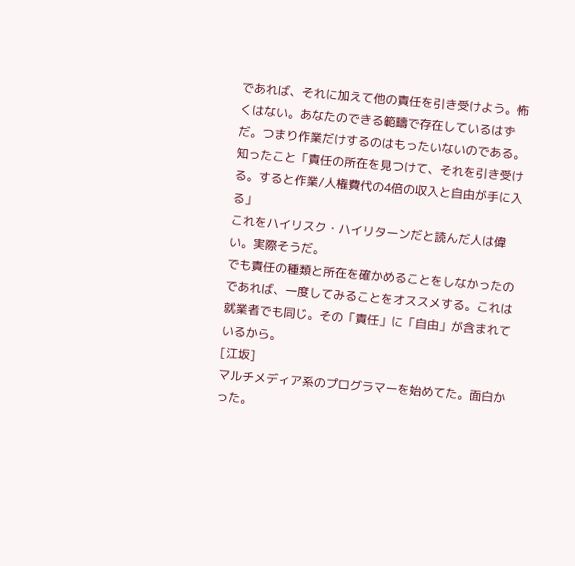であれば、それに加えて他の責任を引き受けよう。怖くはない。あなたのできる範疇で存在しているはずだ。つまり作業だけするのはもったいないのである。
知ったこと「責任の所在を見つけて、それを引き受ける。すると作業/人権費代の4倍の収入と自由が手に入る」
これをハイリスク・ハイリターンだと読んだ人は偉い。実際そうだ。
でも責任の種類と所在を確かめることをしなかったのであれば、一度してみることをオススメする。これは就業者でも同じ。その「責任」に「自由」が含まれているから。
[江坂]
マルチメディア系のプログラマーを始めてた。面白かった。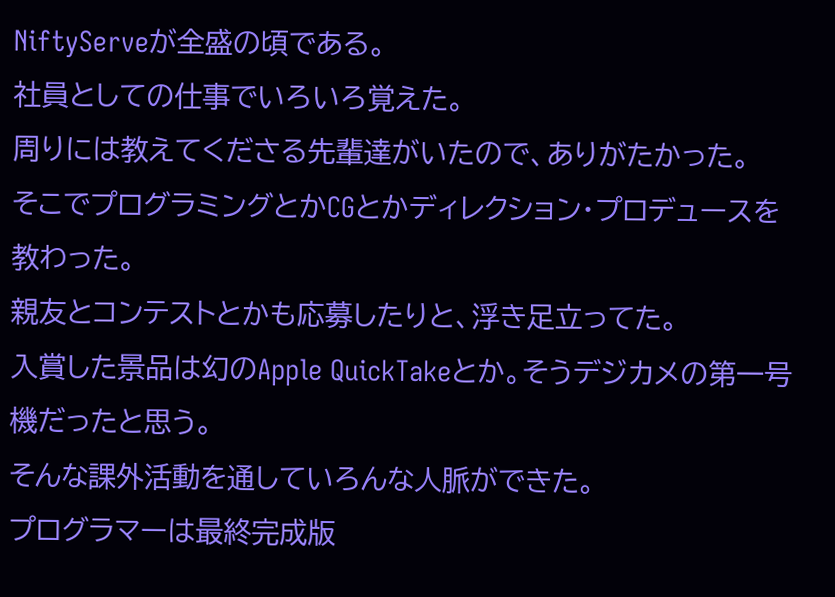NiftyServeが全盛の頃である。
社員としての仕事でいろいろ覚えた。
周りには教えてくださる先輩達がいたので、ありがたかった。
そこでプログラミングとかCGとかディレクション・プロデュースを教わった。
親友とコンテストとかも応募したりと、浮き足立ってた。
入賞した景品は幻のApple QuickTakeとか。そうデジカメの第一号機だったと思う。
そんな課外活動を通していろんな人脈ができた。
プログラマーは最終完成版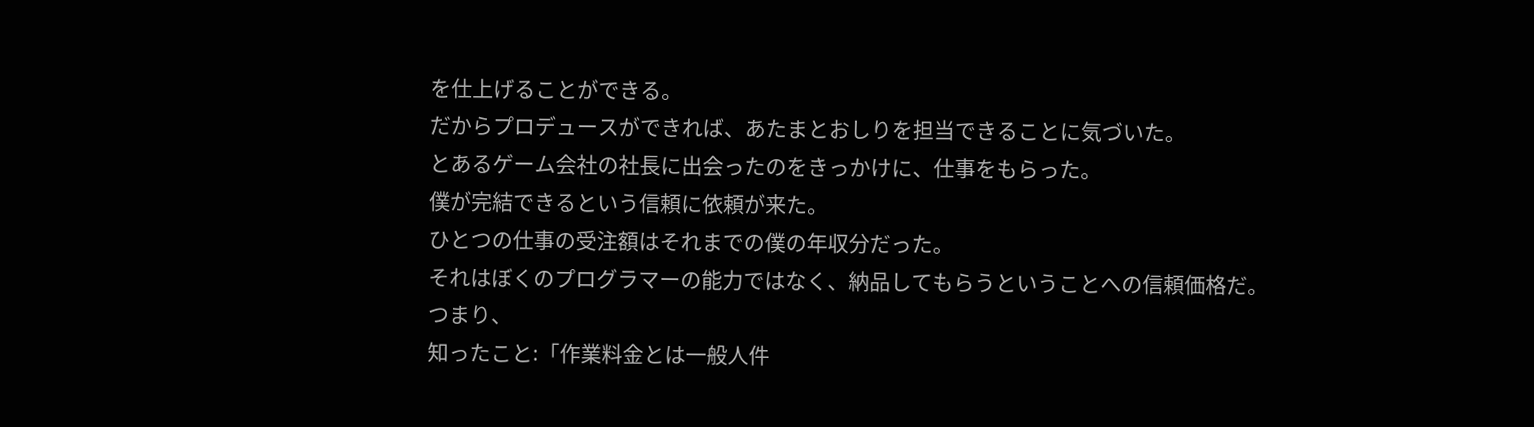を仕上げることができる。
だからプロデュースができれば、あたまとおしりを担当できることに気づいた。
とあるゲーム会社の社長に出会ったのをきっかけに、仕事をもらった。
僕が完結できるという信頼に依頼が来た。
ひとつの仕事の受注額はそれまでの僕の年収分だった。
それはぼくのプログラマーの能力ではなく、納品してもらうということへの信頼価格だ。
つまり、
知ったこと:「作業料金とは一般人件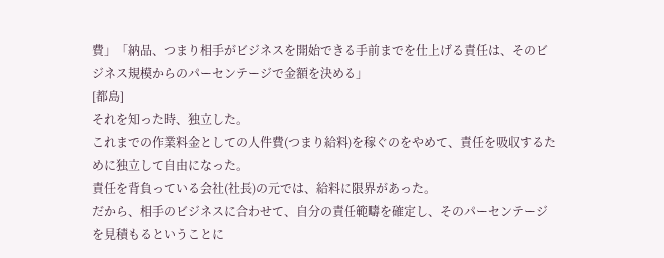費」「納品、つまり相手がビジネスを開始できる手前までを仕上げる責任は、そのビジネス規模からのパーセンテージで金額を決める」
[都島]
それを知った時、独立した。
これまでの作業料金としての人件費(つまり給料)を稼ぐのをやめて、責任を吸収するために独立して自由になった。
責任を背負っている会社(社長)の元では、給料に限界があった。
だから、相手のビジネスに合わせて、自分の責任範疇を確定し、そのパーセンテージを見積もるということに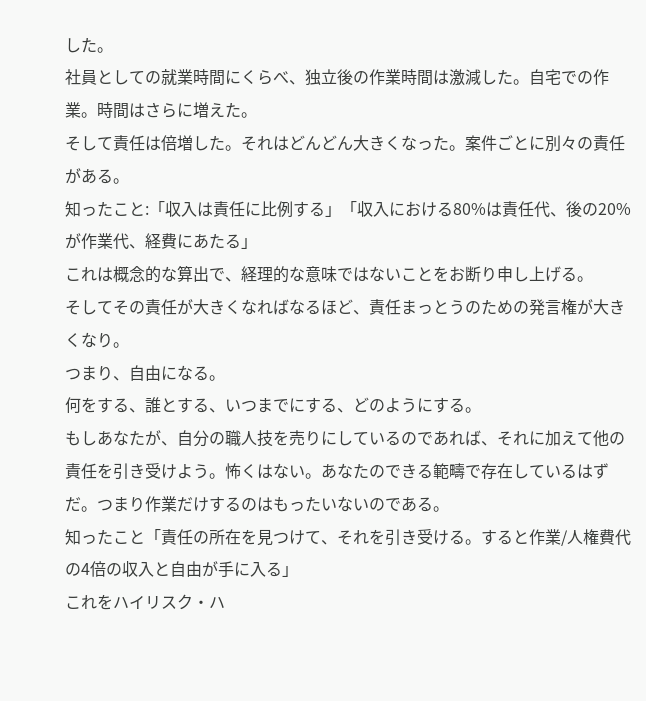した。
社員としての就業時間にくらべ、独立後の作業時間は激減した。自宅での作業。時間はさらに増えた。
そして責任は倍増した。それはどんどん大きくなった。案件ごとに別々の責任がある。
知ったこと:「収入は責任に比例する」「収入における80%は責任代、後の20%が作業代、経費にあたる」
これは概念的な算出で、経理的な意味ではないことをお断り申し上げる。
そしてその責任が大きくなればなるほど、責任まっとうのための発言権が大きくなり。
つまり、自由になる。
何をする、誰とする、いつまでにする、どのようにする。
もしあなたが、自分の職人技を売りにしているのであれば、それに加えて他の責任を引き受けよう。怖くはない。あなたのできる範疇で存在しているはずだ。つまり作業だけするのはもったいないのである。
知ったこと「責任の所在を見つけて、それを引き受ける。すると作業/人権費代の4倍の収入と自由が手に入る」
これをハイリスク・ハ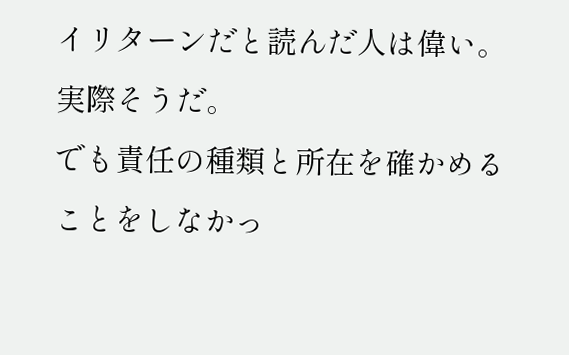イリターンだと読んだ人は偉い。実際そうだ。
でも責任の種類と所在を確かめることをしなかっ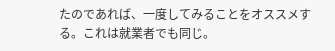たのであれば、一度してみることをオススメする。これは就業者でも同じ。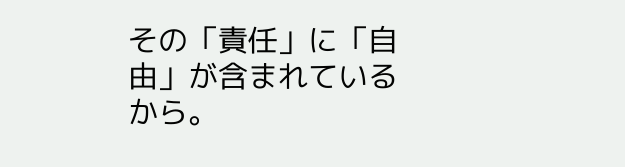その「責任」に「自由」が含まれているから。